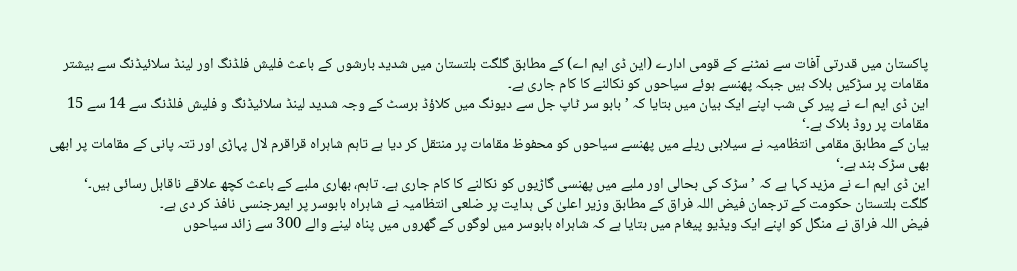پاکستان میں قدرتی آفات سے نمٹنے کے قومی ادارے (این ڈی ایم اے) کے مطابق گلگت بلتستان میں شدید بارشوں کے باعث فلیش فلڈنگ اور لینڈ سلائیڈنگ سے بیشتر مقامات پر سڑکیں بلاک ہیں جبکہ پھنسے ہوئے سیاحوں کو نکالنے کا کام جاری ہے۔
این ڈی ایم اے نے پیر کی شب اپنے ایک بیان میں بتایا کہ ’بابو سر ٹاپ جل سے دیونگ میں کلاؤڈ برسٹ کے وجہ شدید لینڈ سلائیڈنگ و فلیش فلڈنگ سے 14 سے 15 مقامات پر روڈ بلاک ہے۔‘
بیان کے مطابق مقامی انتظامیہ نے سیلابی ریلے میں پھنسے سیاحوں کو محفوظ مقامات پر منتقل کر دیا ہے تاہم شاہراہ قراقرم لال پہاڑی اور تتہ پانی کے مقامات پر ابھی بھی سڑک بند ہے۔‘
این ڈی ایم اے نے مزید کہا ہے کہ ’سڑک کی بحالی اور ملبے میں پھنسی گاڑیوں کو نکالنے کا کام جاری ہے۔ تاہم، بھاری ملبے کے باعث کچھ علاقے ناقابل رسائی ہیں۔‘
گلگت بلتستان حکومت کے ترجمان فیض اللہ فراق کے مطابق وزیر اعلیٰ کی ہدایت پر ضلعی انتظامیہ نے شاہراہ بابوسر پر ایمرجنسی نافذ کر دی ہے۔
فیض اللہ فراق نے منگل کو اپنے ایک ویڈیو پیغام میں بتایا ہے کہ شاہراہ بابوسر میں لوگوں کے گھروں میں پناہ لینے والے 300 سے زائد سیاحوں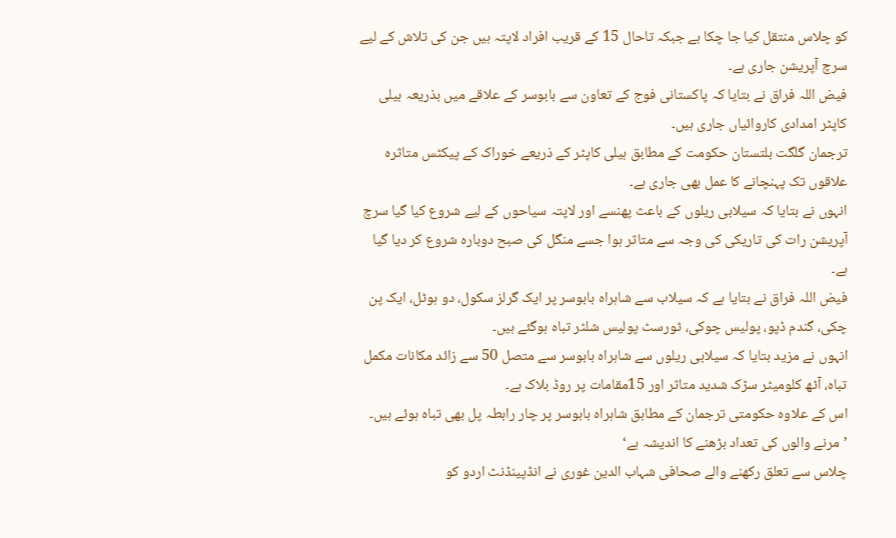کو چلاس منتقل کیا جا چکا ہے جبکہ تاحال 15 کے قریب افراد لاپتہ ہیں جن کی تلاش کے لیے سرچ آپریشن جاری ہے۔
فیض اللہ فراق نے بتایا کہ پاکستانی فوج کے تعاون سے بابوسر کے علاقے میں بذریعہ ہیلی کاپٹر امدادی کاروائیاں جاری ہیں۔
ترجمان گلگت بلتستان حکومت کے مطابق ہیلی کاپٹر کے ذریعے خوراک کے پیکٹس متاثرہ علاقوں تک پہنچانے کا عمل بھی جاری ہے۔
انہوں نے بتایا کہ سیلابی ریلوں کے باعث پھنسے اور لاپتہ سیاحوں کے لیے شروع کیا گیا سرچ آپریشن رات کی تاریکی کی وجہ سے متاثر ہوا جسے منگل کی صبح دوبارہ شروع کر دیا گیا ہے۔
فیض اللہ فراق نے بتایا ہے کہ سیلاب سے شاہراہ بابوسر پر ایک گرلز سکول، دو ہوٹل، ایک پن چکی، گندم ڈپو، پولیس چوکی، ٹورسٹ پولیس شلٹر تباہ ہوگئے ہیں۔
انہوں نے مزید بتایا کہ سیلابی ریلوں سے شاہراہ بابوسر سے متصل 50 سے زائد مکانات مکمل تباہ، آٹھ کلومیٹر سڑک شدید متاثر اور 15مقامات پر روڈ بلاک ہے۔
اس کے علاوہ حکومتی ترجمان کے مطابق شاہراہ بابوسر پر چار رابطہ پل بھی تباہ ہوئے ہیں۔
’مرنے والوں کی تعداد بڑھنے کا اندیشہ ہے‘
چلاس سے تعلق رکھنے والے صحافی شہاب الدین غوری نے انڈپینڈنٹ اردو کو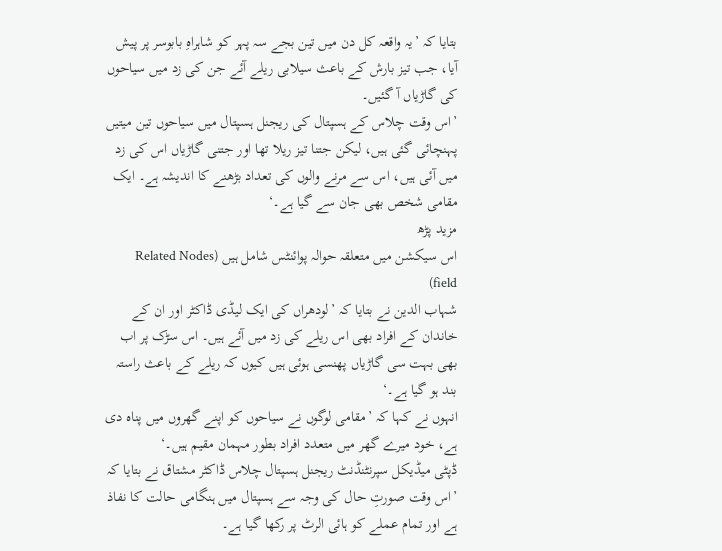بتایا کہ ’یہ واقعہ کل دن میں تین بجے سہ پہر کو شاہراہِ بابوسر پر پیش آیا، جب تیز بارش کے باعث سیلابی ریلے آئے جن کی زد میں سیاحوں کی گاڑیاں آ گئیں۔
’اس وقت چلاس کے ہسپتال کی ریجنل ہسپتال میں سیاحوں تین میتیں پہنچائی گئی ہیں، لیکن جتنا تیز ریلا تھا اور جتنی گاڑیاں اس کی زد میں آئی ہیں، اس سے مرنے والوں کی تعداد بڑھنے کا اندیشہ ہے۔ ایک مقامی شخص بھی جان سے گیا ہے۔‘
مزید پڑھ
اس سیکشن میں متعلقہ حوالہ پوائنٹس شامل ہیں (Related Nodes field)
شہاب الدین نے بتایا کہ ’لودھراں کی ایک لیڈی ڈاکٹر اور ان کے خاندان کے افراد بھی اس ریلے کی زد میں آئے ہیں۔ اس سڑک پر اب بھی بہت سی گاڑیاں پھنسی ہوئی ہیں کیوں کہ ریلے کے باعث راستہ بند ہو گیا ہے۔‘
انہوں نے کہا کہ ’مقامی لوگوں نے سیاحوں کو اپنے گھروں میں پناہ دی ہے، خود میرے گھر میں متعدد افراد بطور مہمان مقیم ہیں۔‘
ڈپٹی میڈیکل سپرنٹنڈنٹ ریجنل ہسپتال چلاس ڈاکٹر مشتاق نے بتایا کہ ’اس وقت صورتِ حال کی وجہ سے ہسپتال میں ہنگامی حالت کا نفاذ ہے اور تمام عملے کو ہائی الرٹ پر رکھا گیا ہے۔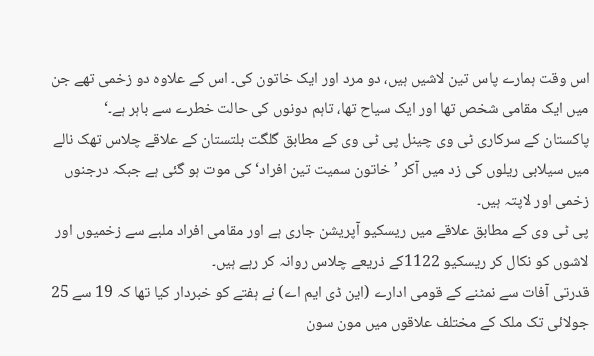اس وقت ہمارے پاس تین لاشیں ہیں، دو مرد اور ایک خاتون کی۔ اس کے علاوہ دو زخمی تھے جن میں ایک مقامی شخص تھا اور ایک سیاح تھا، تاہم دونوں کی حالت خطرے سے باہر ہے۔‘
پاکستان کے سرکاری ٹی وی چینل پی ٹی وی کے مطابق گلگت بلتستان کے علاقے چلاس تھک نالے میں سیلابی ریلوں کی زد میں آکر ’خاتون سمیت تین افراد‘ کی موت ہو گئی ہے جبکہ درجنوں زخمی اور لاپتہ ہیں۔
پی ٹی وی کے مطابق علاقے میں ریسکیو آپریشن جاری ہے اور مقامی افراد ملبے سے زخمیوں اور لاشوں کو نکال کر ریسکیو 1122کے ذریعے چلاس روانہ کر رہے ہیں۔
قدرتی آفات سے نمٹنے کے قومی ادارے (این ڈی ایم اے) نے ہفتے کو خبردار کیا تھا کہ 19 سے 25 جولائی تک ملک کے مختلف علاقوں میں مون سون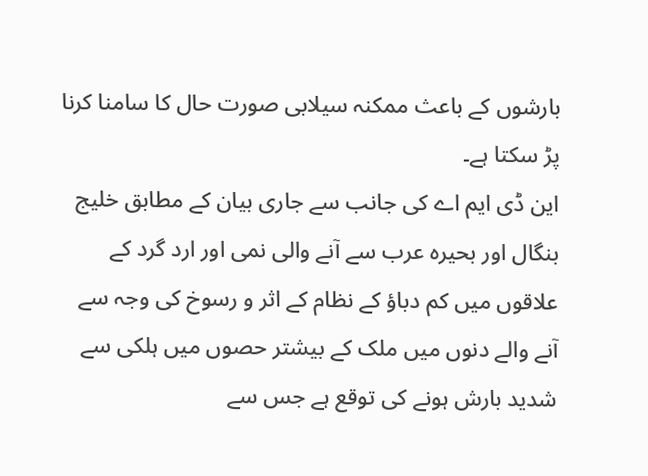بارشوں کے باعث ممکنہ سیلابی صورت حال کا سامنا کرنا پڑ سکتا ہے۔
این ڈی ایم اے کی جانب سے جاری بیان کے مطابق خلیج بنگال اور بحیرہ عرب سے آنے والی نمی اور ارد گرد کے علاقوں میں کم دباؤ کے نظام کے اثر و رسوخ کی وجہ سے آنے والے دنوں میں ملک کے بیشتر حصوں میں ہلکی سے شدید بارش ہونے کی توقع ہے جس سے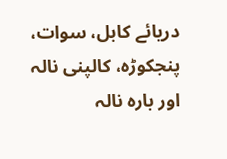دریائے کابل، سوات، پنجکوڑہ، کالپنی نالہ اور بارہ نالہ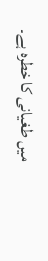میں طغیانی کا خطرہ ہے۔